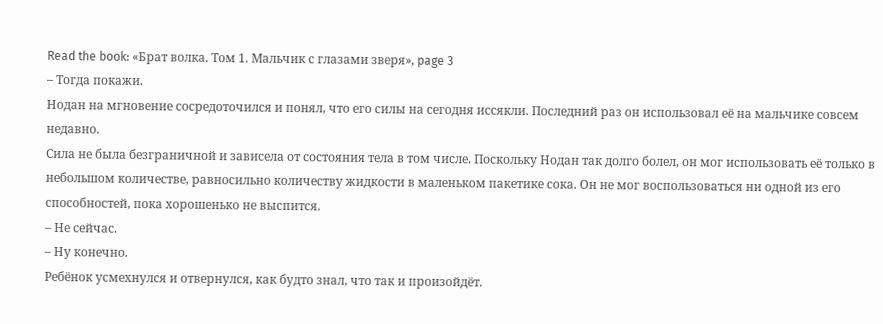Read the book: «Брат волка. Том 1. Мальчик с глазами зверя», page 3
– Тогда покажи.
Нодан на мгновение сосредоточился и понял, что его силы на сегодня иссякли. Последний раз он использовал её на мальчике совсем недавно.
Сила не была безграничной и зависела от состояния тела в том числе. Поскольку Нодан так долго болел, он мог использовать её только в небольшом количестве, равносильно количеству жидкости в маленьком пакетике сока. Он не мог воспользоваться ни одной из его способностей, пока хорошенько не выспится.
– Не сейчас.
– Ну конечно.
Ребёнок усмехнулся и отвернулся, как будто знал, что так и произойдёт.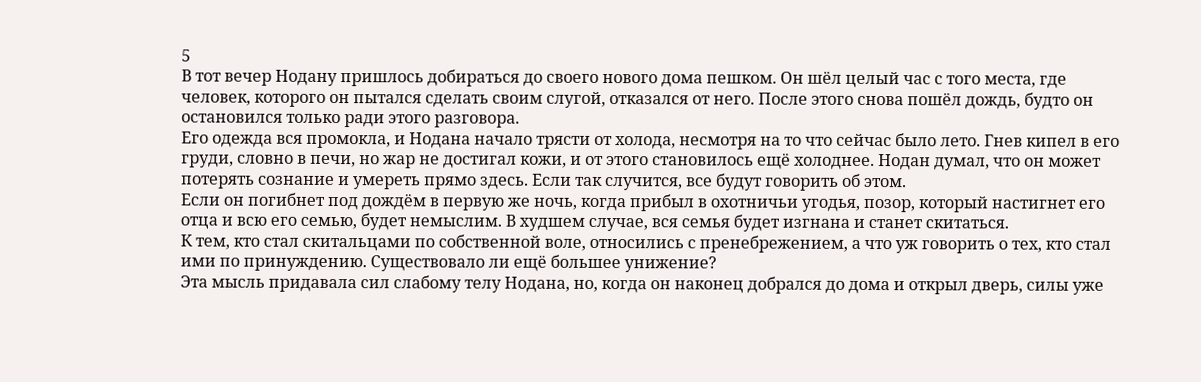5
В тот вечер Нодану пришлось добираться до своего нового дома пешком. Он шёл целый час с того места, где человек, которого он пытался сделать своим слугой, отказался от него. После этого снова пошёл дождь, будто он остановился только ради этого разговора.
Его одежда вся промокла, и Нодана начало трясти от холода, несмотря на то что сейчас было лето. Гнев кипел в его груди, словно в печи, но жар не достигал кожи, и от этого становилось ещё холоднее. Нодан думал, что он может потерять сознание и умереть прямо здесь. Если так случится, все будут говорить об этом.
Если он погибнет под дождём в первую же ночь, когда прибыл в охотничьи угодья, позор, который настигнет его отца и всю его семью, будет немыслим. В худшем случае, вся семья будет изгнана и станет скитаться.
К тем, кто стал скитальцами по собственной воле, относились с пренебрежением, а что уж говорить о тех, кто стал ими по принуждению. Существовало ли ещё большее унижение?
Эта мысль придавала сил слабому телу Нодана, но, когда он наконец добрался до дома и открыл дверь, силы уже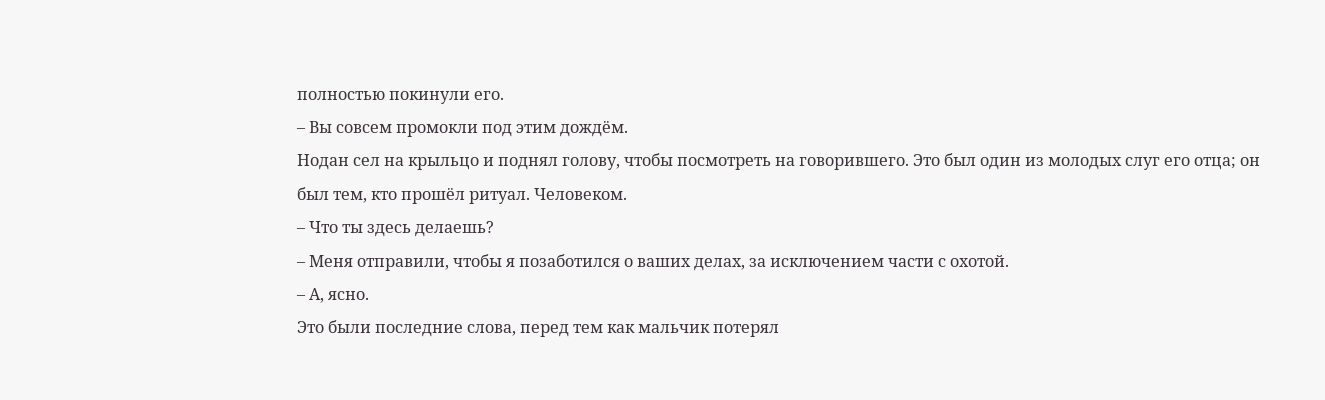полностью покинули его.
– Вы совсем промокли под этим дождём.
Нодан сел на крыльцо и поднял голову, чтобы посмотреть на говорившего. Это был один из молодых слуг его отца; он был тем, кто прошёл ритуал. Человеком.
– Что ты здесь делаешь?
– Меня отправили, чтобы я позаботился о ваших делах, за исключением части с охотой.
– А, ясно.
Это были последние слова, перед тем как мальчик потерял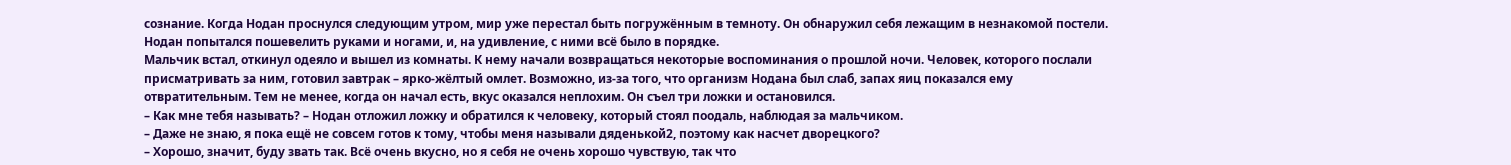сознание. Когда Нодан проснулся следующим утром, мир уже перестал быть погружённым в темноту. Он обнаружил себя лежащим в незнакомой постели. Нодан попытался пошевелить руками и ногами, и, на удивление, с ними всё было в порядке.
Мальчик встал, откинул одеяло и вышел из комнаты. К нему начали возвращаться некоторые воспоминания о прошлой ночи. Человек, которого послали присматривать за ним, готовил завтрак – ярко-жёлтый омлет. Возможно, из-за того, что организм Нодана был слаб, запах яиц показался ему отвратительным. Тем не менее, когда он начал есть, вкус оказался неплохим. Он съел три ложки и остановился.
– Как мне тебя называть? – Нодан отложил ложку и обратился к человеку, который стоял поодаль, наблюдая за мальчиком.
– Даже не знаю, я пока ещё не совсем готов к тому, чтобы меня называли дяденькой2, поэтому как насчет дворецкого?
– Хорошо, значит, буду звать так. Всё очень вкусно, но я себя не очень хорошо чувствую, так что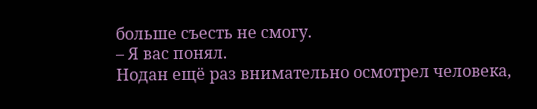больше съесть не смогу.
– Я вас понял.
Нодан ещё раз внимательно осмотрел человека,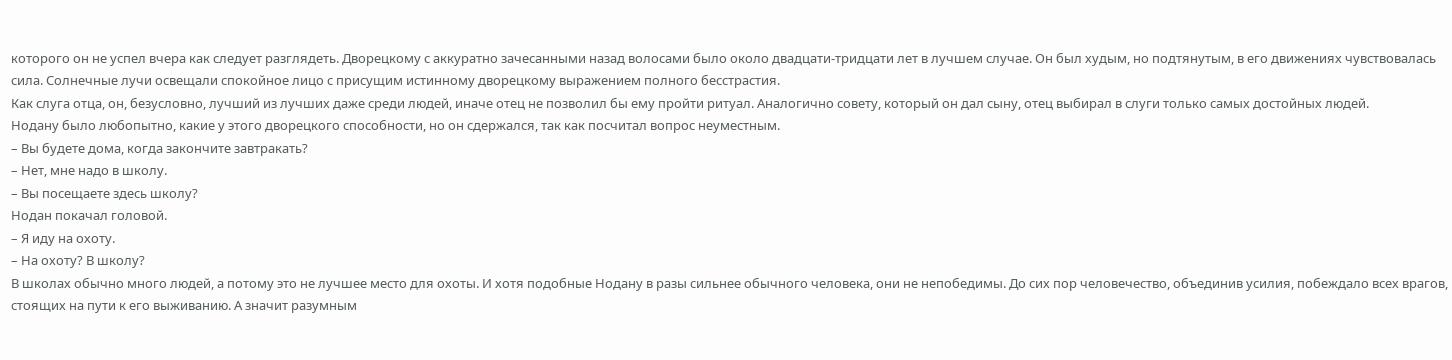которого он не успел вчера как следует разглядеть. Дворецкому с аккуратно зачесанными назад волосами было около двадцати-тридцати лет в лучшем случае. Он был худым, но подтянутым, в его движениях чувствовалась сила. Солнечные лучи освещали спокойное лицо с присущим истинному дворецкому выражением полного бесстрастия.
Как слуга отца, он, безусловно, лучший из лучших даже среди людей, иначе отец не позволил бы ему пройти ритуал. Аналогично совету, который он дал сыну, отец выбирал в слуги только самых достойных людей.
Нодану было любопытно, какие у этого дворецкого способности, но он сдержался, так как посчитал вопрос неуместным.
– Вы будете дома, когда закончите завтракать?
– Нет, мне надо в школу.
– Вы посещаете здесь школу?
Нодан покачал головой.
– Я иду на охоту.
– На охоту? В школу?
В школах обычно много людей, а потому это не лучшее место для охоты. И хотя подобные Нодану в разы сильнее обычного человека, они не непобедимы. До сих пор человечество, объединив усилия, побеждало всех врагов, стоящих на пути к его выживанию. А значит разумным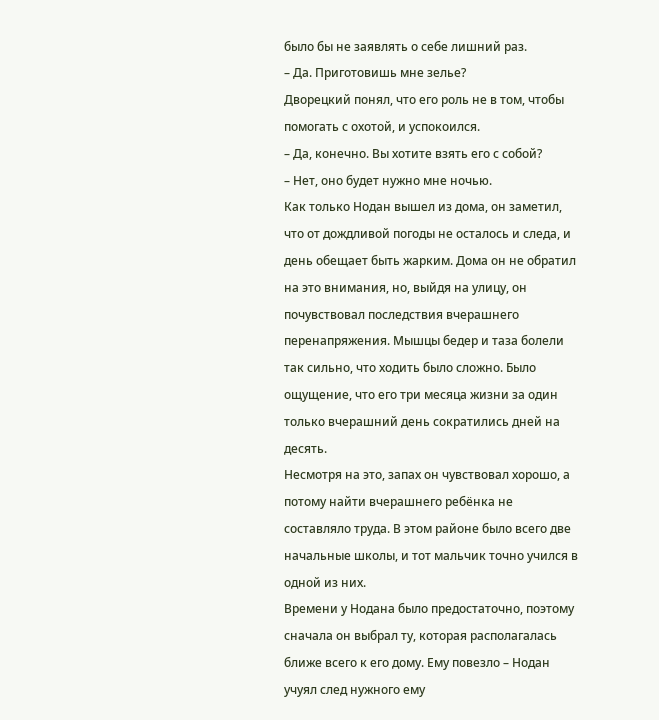было бы не заявлять о себе лишний раз.
– Да. Приготовишь мне зелье?
Дворецкий понял, что его роль не в том, чтобы помогать с охотой, и успокоился.
– Да, конечно. Вы хотите взять его с собой?
– Нет, оно будет нужно мне ночью.
Как только Нодан вышел из дома, он заметил, что от дождливой погоды не осталось и следа, и день обещает быть жарким. Дома он не обратил на это внимания, но, выйдя на улицу, он почувствовал последствия вчерашнего перенапряжения. Мышцы бедер и таза болели так сильно, что ходить было сложно. Было ощущение, что его три месяца жизни за один только вчерашний день сократились дней на десять.
Несмотря на это, запах он чувствовал хорошо, а потому найти вчерашнего ребёнка не составляло труда. В этом районе было всего две начальные школы, и тот мальчик точно учился в одной из них.
Времени у Нодана было предостаточно, поэтому сначала он выбрал ту, которая располагалась ближе всего к его дому. Ему повезло – Нодан учуял след нужного ему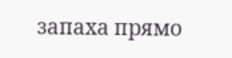запаха прямо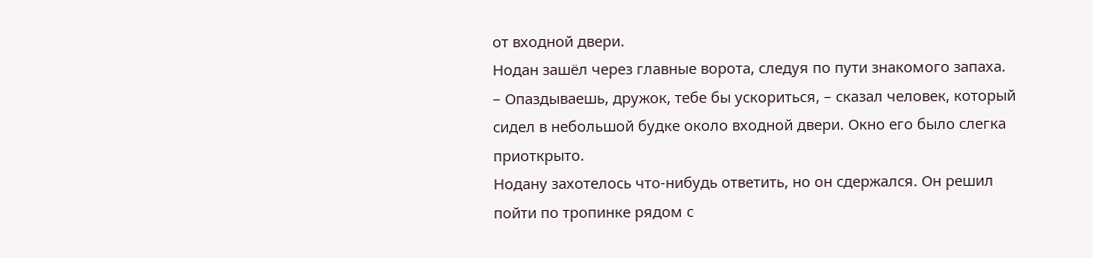от входной двери.
Нодан зашёл через главные ворота, следуя по пути знакомого запаха.
– Опаздываешь, дружок, тебе бы ускориться, – сказал человек, который сидел в небольшой будке около входной двери. Окно его было слегка приоткрыто.
Нодану захотелось что-нибудь ответить, но он сдержался. Он решил пойти по тропинке рядом с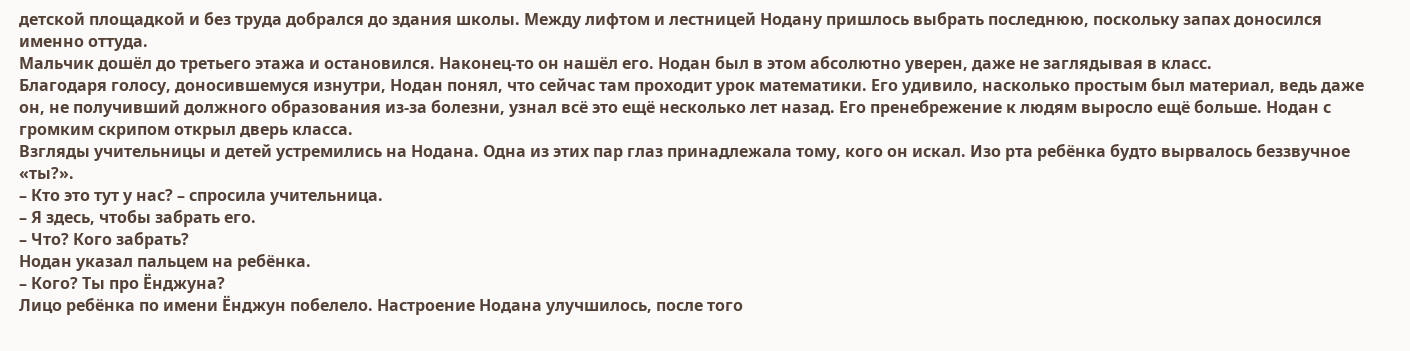детской площадкой и без труда добрался до здания школы. Между лифтом и лестницей Нодану пришлось выбрать последнюю, поскольку запах доносился именно оттуда.
Мальчик дошёл до третьего этажа и остановился. Наконец-то он нашёл его. Нодан был в этом абсолютно уверен, даже не заглядывая в класс.
Благодаря голосу, доносившемуся изнутри, Нодан понял, что сейчас там проходит урок математики. Его удивило, насколько простым был материал, ведь даже он, не получивший должного образования из-за болезни, узнал всё это ещё несколько лет назад. Его пренебрежение к людям выросло ещё больше. Нодан с громким скрипом открыл дверь класса.
Взгляды учительницы и детей устремились на Нодана. Одна из этих пар глаз принадлежала тому, кого он искал. Изо рта ребёнка будто вырвалось беззвучное «ты?».
– Кто это тут у нас? – спросила учительница.
– Я здесь, чтобы забрать его.
– Что? Кого забрать?
Нодан указал пальцем на ребёнка.
– Кого? Ты про Ёнджуна?
Лицо ребёнка по имени Ёнджун побелело. Настроение Нодана улучшилось, после того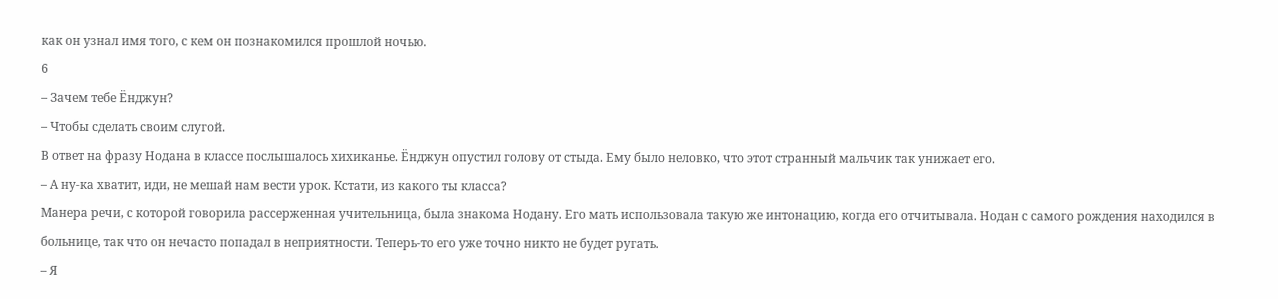как он узнал имя того, с кем он познакомился прошлой ночью.
6
– Зачем тебе Ёнджун?
– Чтобы сделать своим слугой.
В ответ на фразу Нодана в классе послышалось хихиканье. Ёнджун опустил голову от стыда. Ему было неловко, что этот странный мальчик так унижает его.
– А ну-ка хватит, иди, не мешай нам вести урок. Кстати, из какого ты класса?
Манера речи, с которой говорила рассерженная учительница, была знакома Нодану. Его мать использовала такую же интонацию, когда его отчитывала. Нодан с самого рождения находился в больнице, так что он нечасто попадал в неприятности. Теперь-то его уже точно никто не будет ругать.
– Я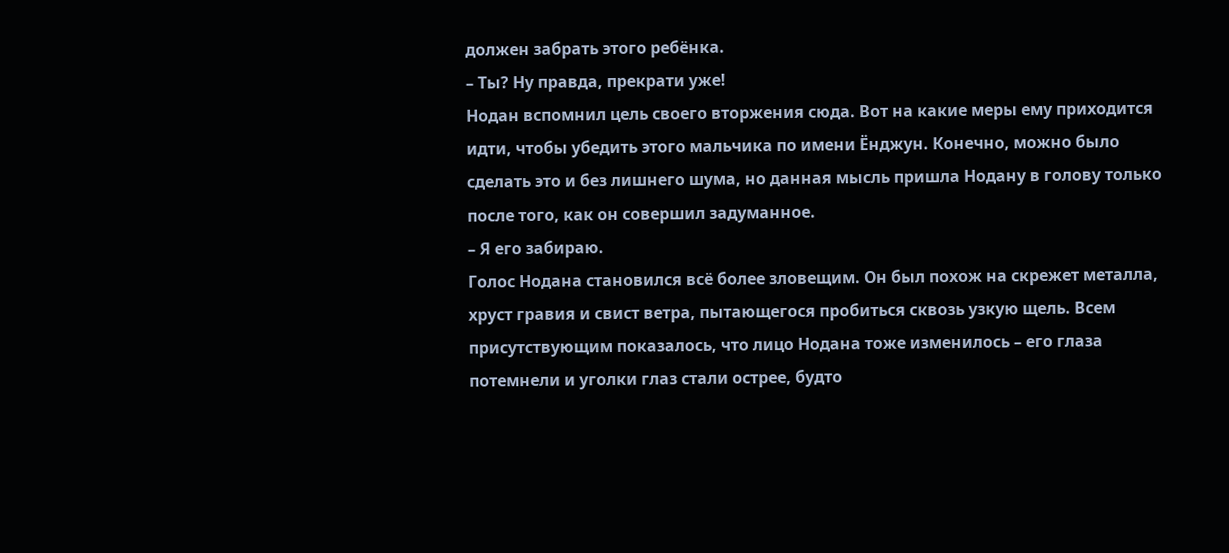должен забрать этого ребёнка.
– Ты? Ну правда, прекрати уже!
Нодан вспомнил цель своего вторжения сюда. Вот на какие меры ему приходится идти, чтобы убедить этого мальчика по имени Ёнджун. Конечно, можно было сделать это и без лишнего шума, но данная мысль пришла Нодану в голову только после того, как он совершил задуманное.
– Я его забираю.
Голос Нодана становился всё более зловещим. Он был похож на скрежет металла, хруст гравия и свист ветра, пытающегося пробиться сквозь узкую щель. Всем присутствующим показалось, что лицо Нодана тоже изменилось – его глаза потемнели и уголки глаз стали острее, будто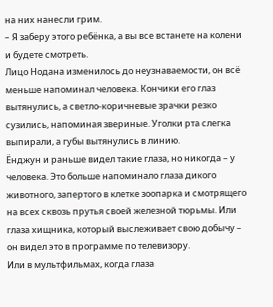на них нанесли грим.
– Я заберу этого ребёнка, а вы все встанете на колени и будете смотреть.
Лицо Нодана изменилось до неузнаваемости, он всё меньше напоминал человека. Кончики его глаз вытянулись, а светло-коричневые зрачки резко сузились, напоминая звериные. Уголки рта слегка выпирали, а губы вытянулись в линию.
Ёнджун и раньше видел такие глаза, но никогда – у человека. Это больше напоминало глаза дикого животного, запертого в клетке зоопарка и смотрящего на всех сквозь прутья своей железной тюрьмы. Или глаза хищника, который выслеживает свою добычу – он видел это в программе по телевизору.
Или в мультфильмах, когда глаза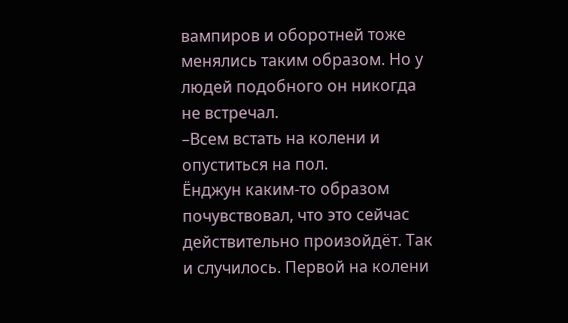вампиров и оборотней тоже менялись таким образом. Но у людей подобного он никогда не встречал.
–Всем встать на колени и опуститься на пол.
Ёнджун каким-то образом почувствовал, что это сейчас действительно произойдёт. Так и случилось. Первой на колени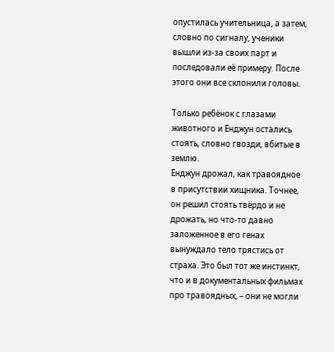опустилась учительница, а затем, словно по сигналу, ученики вышли из-за своих парт и последовали её примеру. После этого они все склонили головы.

Только ребёнок с глазами животного и Ёнджун остались стоять, словно гвозди, вбитые в землю.
Ёнджун дрожал, как травоядное в присутствии хищника. Точнее, он решил стоять твёрдо и не дрожать, но что-то давно заложенное в его генах вынуждало тело трястись от страха. Это был тот же инстинкт, что и в документальных фильмах про травоядных, – они не могли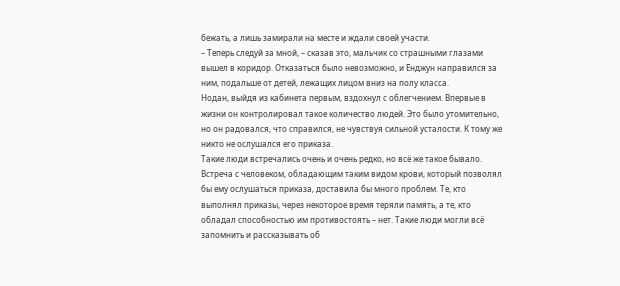бежать, а лишь замирали на месте и ждали своей участи.
– Теперь следуй за мной, – сказав это, мальчик со страшными глазами вышел в коридор. Отказаться было невозможно, и Ёнджун направился за ним, подальше от детей, лежащих лицом вниз на полу класса.
Нодан, выйдя из кабинета первым, вздохнул с облегчением. Впервые в жизни он контролировал такое количество людей. Это было утомительно, но он радовался, что справился, не чувствуя сильной усталости. К тому же никто не ослушался его приказа.
Такие люди встречались очень и очень редко, но всё же такое бывало. Встреча с человеком, обладающим таким видом крови, который позволял бы ему ослушаться приказа, доставила бы много проблем. Те, кто выполнял приказы, через некоторое время теряли память, а те, кто обладал способностью им противостоять – нет. Такие люди могли всё запомнить и рассказывать об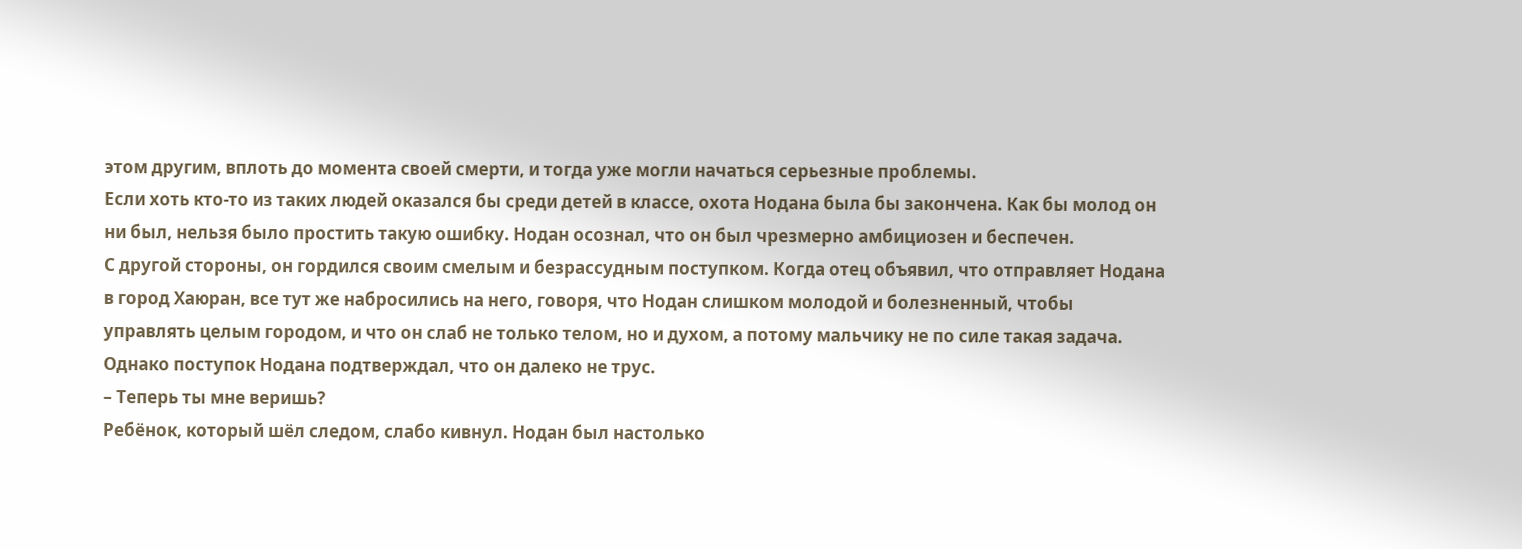этом другим, вплоть до момента своей смерти, и тогда уже могли начаться серьезные проблемы.
Если хоть кто-то из таких людей оказался бы среди детей в классе, охота Нодана была бы закончена. Как бы молод он ни был, нельзя было простить такую ошибку. Нодан осознал, что он был чрезмерно амбициозен и беспечен.
С другой стороны, он гордился своим смелым и безрассудным поступком. Когда отец объявил, что отправляет Нодана в город Хаюран, все тут же набросились на него, говоря, что Нодан слишком молодой и болезненный, чтобы управлять целым городом, и что он слаб не только телом, но и духом, а потому мальчику не по силе такая задача. Однако поступок Нодана подтверждал, что он далеко не трус.
– Теперь ты мне веришь?
Ребёнок, который шёл следом, слабо кивнул. Нодан был настолько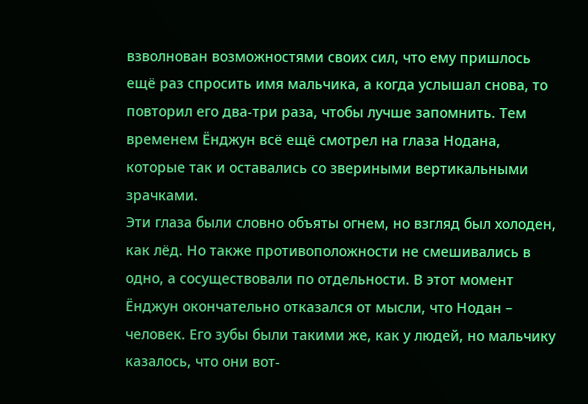взволнован возможностями своих сил, что ему пришлось ещё раз спросить имя мальчика, а когда услышал снова, то повторил его два-три раза, чтобы лучше запомнить. Тем временем Ёнджун всё ещё смотрел на глаза Нодана, которые так и оставались со звериными вертикальными зрачками.
Эти глаза были словно объяты огнем, но взгляд был холоден, как лёд. Но также противоположности не смешивались в одно, а сосуществовали по отдельности. В этот момент Ёнджун окончательно отказался от мысли, что Нодан – человек. Его зубы были такими же, как у людей, но мальчику казалось, что они вот-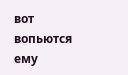вот вопьются ему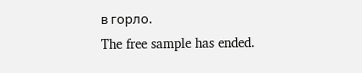в горло.
The free sample has ended.